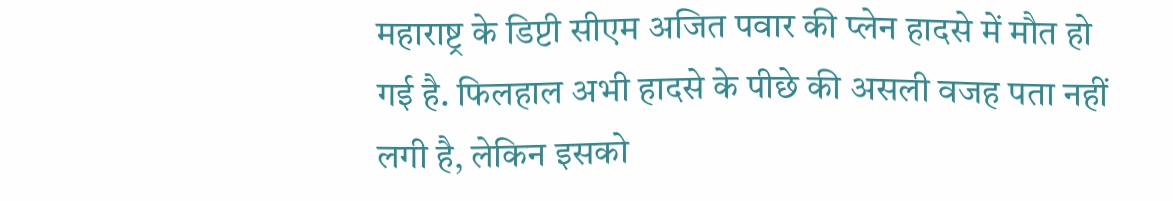महाराष्ट्र के डिप्टी सीएम अजित पवार की प्लेन हादसे में मौत हो गई है. फिलहाल अभी हादसे के पीछे की असली वजह पता नहीं लगी है, लेकिन इसको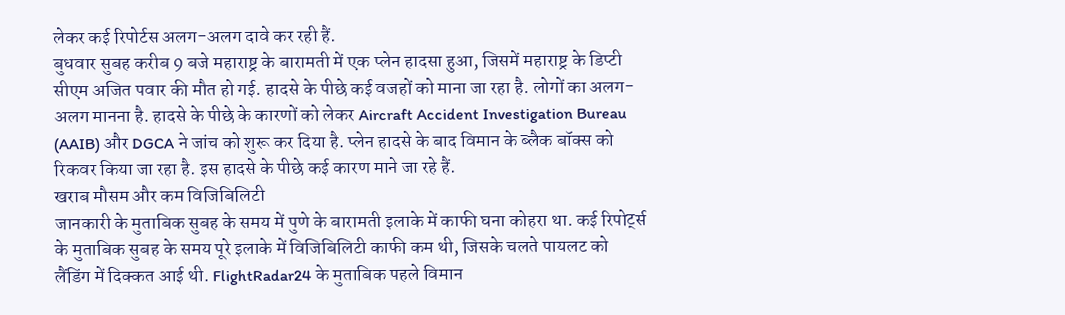लेकर कई रिपोर्टस अलग-अलग दावे कर रही हैं.
बुधवार सुबह करीब 9 बजे महाराष्ट्र के बारामती में एक प्लेन हादसा हुआ, जिसमें महाराष्ट्र के डिप्टी सीएम अजित पवार की मौत हो गई. हादसे के पीछे कई वजहों को माना जा रहा है. लोगों का अलग-अलग मानना है. हादसे के पीछे के कारणों को लेकर Aircraft Accident Investigation Bureau (AAIB) और DGCA ने जांच को शुरू कर दिया है. प्लेन हादसे के बाद विमान के ब्लैक बॉक्स को रिकवर किया जा रहा है. इस हादसे के पीछे कई कारण माने जा रहे हैं.
खराब मौसम और कम विजिबिलिटी
जानकारी के मुताबिक सुबह के समय में पुणे के बारामती इलाके में काफी घना कोहरा था. कई रिपोर्ट्स के मुताबिक सुबह के समय पूरे इलाके में विजिबिलिटी काफी कम थी, जिसके चलते पायलट को लैंडिंग में दिक्कत आई थी. FlightRadar24 के मुताबिक पहले विमान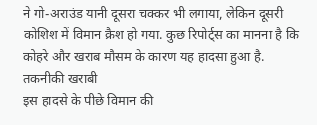ने गो-अराउंड यानी दूसरा चक्कर भी लगाया, लेकिन दूसरी कोशिश में विमान क्रैश हो गया. कुछ रिपोर्ट्स का मानना है कि कोहरे और खराब मौसम के कारण यह हादसा हुआ है.
तकनीकी खराबी
इस हादसे के पीछे विमान की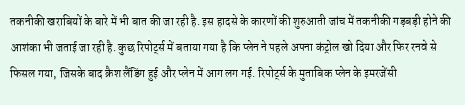तकनीकी खराबियों के बारे में भी बात की जा रही है. इस हादसे के कारणों की शुरुआती जांच में तकनीकी गड़बड़ी होने की आशंका भी जताई जा रही है. कुछ रिपोर्ट्स में बताया गया है कि प्लेन ने पहले अपना कंट्रोल खो दिया और फिर रनवे से फिसल गया, जिसके बाद क्रैश लैंडिंग हुई और प्लेन में आग लग गई. रिपोर्ट्स के मुताबिक प्लेन के इमरजेंसी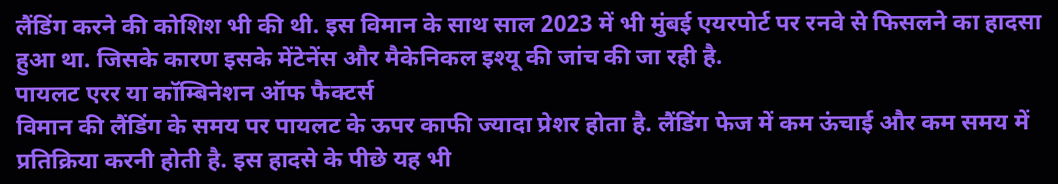लैंडिंग करने की कोशिश भी की थी. इस विमान के साथ साल 2023 में भी मुंबई एयरपोर्ट पर रनवे से फिसलने का हादसा हुआ था. जिसके कारण इसके मेंटेनेंस और मैकेनिकल इश्यू की जांच की जा रही है.
पायलट एरर या कॉम्बिनेशन ऑफ फैक्टर्स
विमान की लैंडिंग के समय पर पायलट के ऊपर काफी ज्यादा प्रेशर होता है. लैंडिंग फेज में कम ऊंचाई और कम समय में प्रतिक्रिया करनी होती है. इस हादसे के पीछे यह भी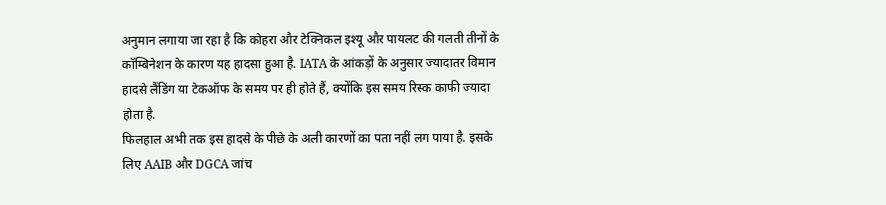अनुमान लगाया जा रहा है कि कोहरा और टेक्निकल इश्यू और पायलट की गलती तीनों के कॉम्बिनेशन के कारण यह हादसा हुआ है. IATA के आंकड़ों के अनुसार ज्यादातर विमान हादसे लैंडिंग या टेकऑफ के समय पर ही होते हैं, क्योंकि इस समय रिस्क काफी ज्यादा होता है.
फिलहाल अभी तक इस हादसे के पीछे के अली कारणों का पता नहीं लग पाया है. इसके लिए AAIB और DGCA जांच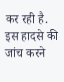कर रही है. इस हादसे की जांच करने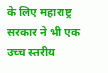के लिए महाराष्ट्र सरकार ने भी एक उच्च स्तरीय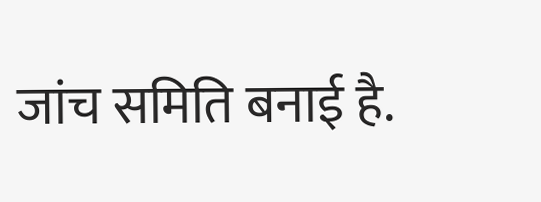जांच समिति बनाई है.